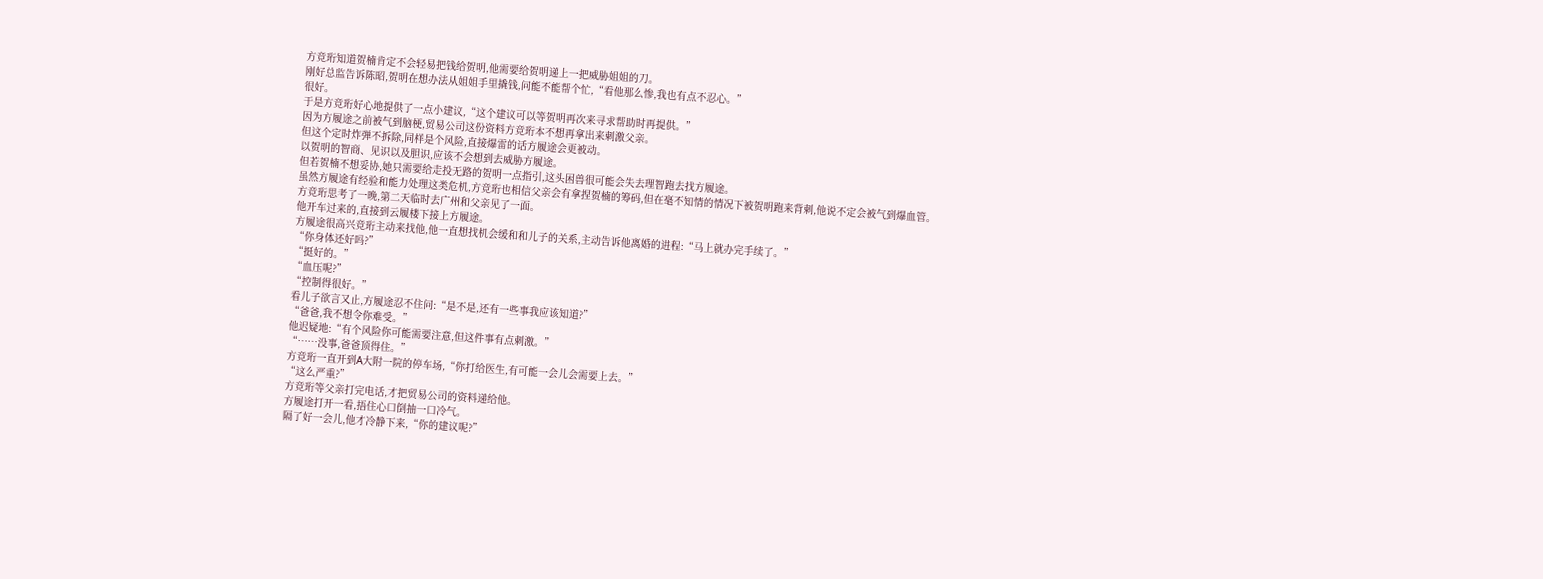方竞珩知道贺楠肯定不会轻易把钱给贺明,他需要给贺明递上一把威胁姐姐的刀。
刚好总监告诉陈昭,贺明在想办法从姐姐手里撬钱,问能不能帮个忙,“看他那么惨,我也有点不忍心。”
很好。
于是方竞珩好心地提供了一点小建议,“这个建议可以等贺明再次来寻求帮助时再提供。”
因为方履途之前被气到脑梗,贸易公司这份资料方竞珩本不想再拿出来刺激父亲。
但这个定时炸弹不拆除,同样是个风险,直接爆雷的话方履途会更被动。
以贺明的智商、见识以及胆识,应该不会想到去威胁方履途。
但若贺楠不想妥协,她只需要给走投无路的贺明一点指引,这头困兽很可能会失去理智跑去找方履途。
虽然方履途有经验和能力处理这类危机,方竞珩也相信父亲会有拿捏贺楠的筹码,但在毫不知情的情况下被贺明跑来背刺,他说不定会被气到爆血管。
方竞珩思考了一晚,第二天临时去广州和父亲见了一面。
他开车过来的,直接到云履楼下接上方履途。
方履途很高兴竞珩主动来找他,他一直想找机会缓和和儿子的关系,主动告诉他离婚的进程:“马上就办完手续了。”
“你身体还好吗?”
“挺好的。”
“血压呢?”
“控制得很好。”
看儿子欲言又止,方履途忍不住问:“是不是,还有一些事我应该知道?”
“爸爸,我不想令你难受。”
他迟疑地:“有个风险你可能需要注意,但这件事有点刺激。”
“……没事,爸爸顶得住。”
方竞珩一直开到A大附一院的停车场,“你打给医生,有可能一会儿会需要上去。”
“这么严重?”
方竞珩等父亲打完电话,才把贸易公司的资料递给他。
方履途打开一看,捂住心口倒抽一口冷气。
隔了好一会儿,他才冷静下来,“你的建议呢?”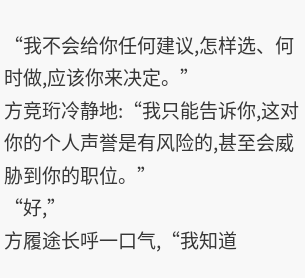“我不会给你任何建议,怎样选、何时做,应该你来决定。”
方竞珩冷静地:“我只能告诉你,这对你的个人声誉是有风险的,甚至会威胁到你的职位。”
“好,”
方履途长呼一口气,“我知道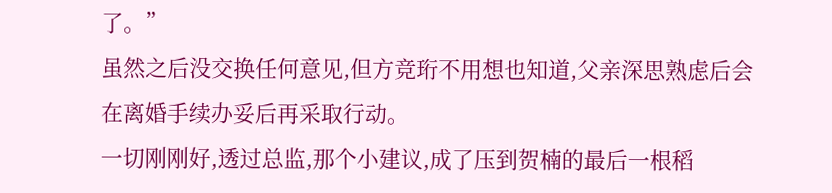了。”
虽然之后没交换任何意见,但方竞珩不用想也知道,父亲深思熟虑后会在离婚手续办妥后再采取行动。
一切刚刚好,透过总监,那个小建议,成了压到贺楠的最后一根稻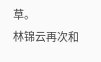草。
林锦云再次和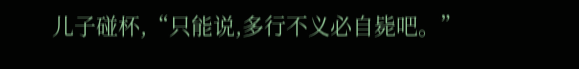儿子碰杯,“只能说,多行不义必自毙吧。”